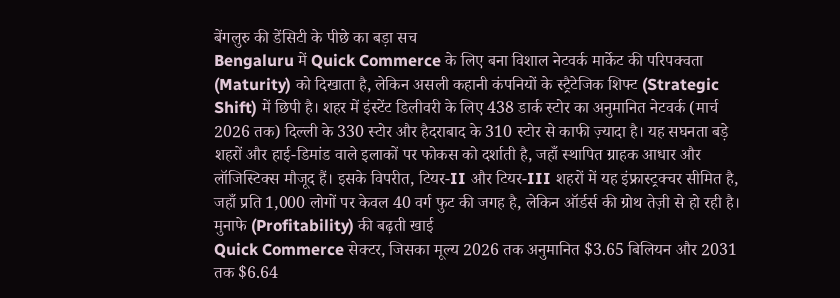बेंगलुरु की डेंसिटी के पीछे का बड़ा सच
Bengaluru में Quick Commerce के लिए बना विशाल नेटवर्क मार्केट की परिपक्वता (Maturity) को दिखाता है, लेकिन असली कहानी कंपनियों के स्ट्रैटेजिक शिफ्ट (Strategic Shift) में छिपी है। शहर में इंस्टेंट डिलीवरी के लिए 438 डार्क स्टोर का अनुमानित नेटवर्क (मार्च 2026 तक) दिल्ली के 330 स्टोर और हैदराबाद के 310 स्टोर से काफी ज़्यादा है। यह सघनता बड़े शहरों और हाई-डिमांड वाले इलाकों पर फोकस को दर्शाती है, जहाँ स्थापित ग्राहक आधार और लॉजिस्टिक्स मौजूद हैं। इसके विपरीत, टियर-II और टियर-III शहरों में यह इंफ्रास्ट्रक्चर सीमित है, जहाँ प्रति 1,000 लोगों पर केवल 40 वर्ग फुट की जगह है, लेकिन ऑर्डर्स की ग्रोथ तेज़ी से हो रही है।
मुनाफे (Profitability) की बढ़ती खाई
Quick Commerce सेक्टर, जिसका मूल्य 2026 तक अनुमानित $3.65 बिलियन और 2031 तक $6.64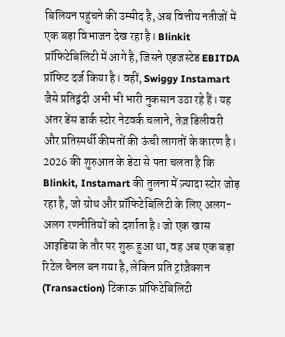बिलियन पहुंचने की उम्मीद है, अब वित्तीय नतीजों में एक बड़ा विभाजन देख रहा है। Blinkit प्रॉफिटेबिलिटी में आगे है, जिसने एडजस्टेड EBITDA प्रॉफिट दर्ज किया है। वहीं, Swiggy Instamart जैसे प्रतिद्वंदी अभी भी भारी नुकसान उठा रहे हैं। यह अंतर डेंस डार्क स्टोर नेटवर्क चलाने, तेज़ डिलीवरी और प्रतिस्पर्धी कीमतों की ऊंची लागतों के कारण है। 2026 की शुरुआत के डेटा से पता चलता है कि Blinkit, Instamart की तुलना में ज़्यादा स्टोर जोड़ रहा है, जो ग्रोथ और प्रॉफिटेबिलिटी के लिए अलग-अलग रणनीतियों को दर्शाता है। जो एक खास आइडिया के तौर पर शुरू हुआ था, वह अब एक बड़ा रिटेल चैनल बन गया है, लेकिन प्रति ट्रांज़ैक्शन (Transaction) टिकाऊ प्रॉफिटेबिलिटी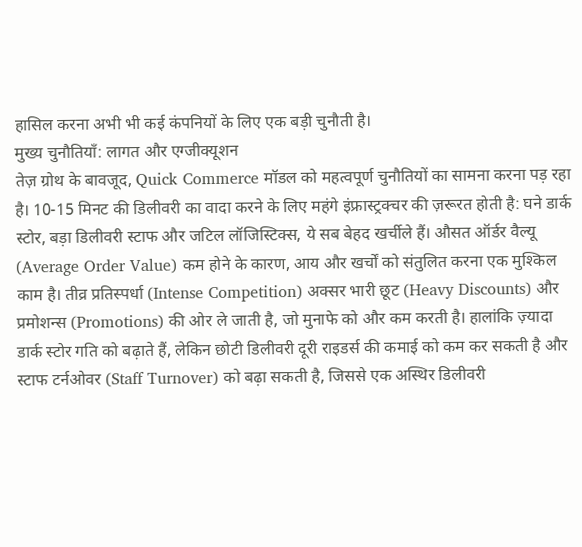हासिल करना अभी भी कई कंपनियों के लिए एक बड़ी चुनौती है।
मुख्य चुनौतियाँ: लागत और एग्जीक्यूशन
तेज़ ग्रोथ के बावजूद, Quick Commerce मॉडल को महत्वपूर्ण चुनौतियों का सामना करना पड़ रहा है। 10-15 मिनट की डिलीवरी का वादा करने के लिए महंगे इंफ्रास्ट्रक्चर की ज़रूरत होती है: घने डार्क स्टोर, बड़ा डिलीवरी स्टाफ और जटिल लॉजिस्टिक्स, ये सब बेहद खर्चीले हैं। औसत ऑर्डर वैल्यू (Average Order Value) कम होने के कारण, आय और खर्चों को संतुलित करना एक मुश्किल काम है। तीव्र प्रतिस्पर्धा (Intense Competition) अक्सर भारी छूट (Heavy Discounts) और प्रमोशन्स (Promotions) की ओर ले जाती है, जो मुनाफे को और कम करती है। हालांकि ज़्यादा डार्क स्टोर गति को बढ़ाते हैं, लेकिन छोटी डिलीवरी दूरी राइडर्स की कमाई को कम कर सकती है और स्टाफ टर्नओवर (Staff Turnover) को बढ़ा सकती है, जिससे एक अस्थिर डिलीवरी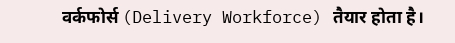वर्कफोर्स (Delivery Workforce) तैयार होता है।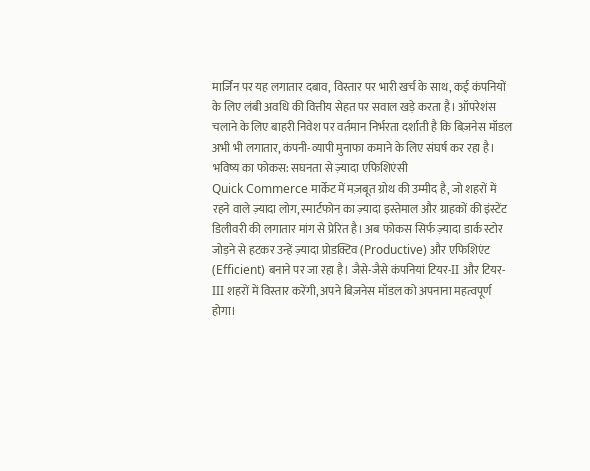मार्जिन पर यह लगातार दबाव, विस्तार पर भारी खर्च के साथ, कई कंपनियों के लिए लंबी अवधि की वित्तीय सेहत पर सवाल खड़े करता है। ऑपरेशंस चलाने के लिए बाहरी निवेश पर वर्तमान निर्भरता दर्शाती है कि बिज़नेस मॉडल अभी भी लगातार, कंपनी-व्यापी मुनाफा कमाने के लिए संघर्ष कर रहा है।
भविष्य का फोकस: सघनता से ज़्यादा एफिशिएंसी
Quick Commerce मार्केट में मज़बूत ग्रोथ की उम्मीद है, जो शहरों में रहने वाले ज़्यादा लोग, स्मार्टफोन का ज़्यादा इस्तेमाल और ग्राहकों की इंस्टेंट डिलीवरी की लगातार मांग से प्रेरित है। अब फोकस सिर्फ ज़्यादा डार्क स्टोर जोड़ने से हटकर उन्हें ज़्यादा प्रोडक्टिव (Productive) और एफिशिएंट (Efficient) बनाने पर जा रहा है। जैसे-जैसे कंपनियां टियर-II और टियर-III शहरों में विस्तार करेंगी, अपने बिज़नेस मॉडल को अपनाना महत्वपूर्ण होगा।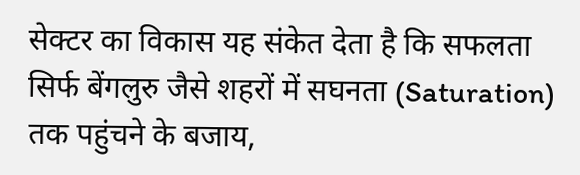सेक्टर का विकास यह संकेत देता है कि सफलता सिर्फ बेंगलुरु जैसे शहरों में सघनता (Saturation) तक पहुंचने के बजाय,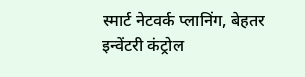स्मार्ट नेटवर्क प्लानिंग, बेहतर इन्वेंटरी कंट्रोल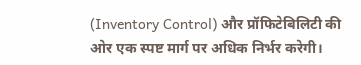(Inventory Control) और प्रॉफिटेबिलिटी की ओर एक स्पष्ट मार्ग पर अधिक निर्भर करेगी।